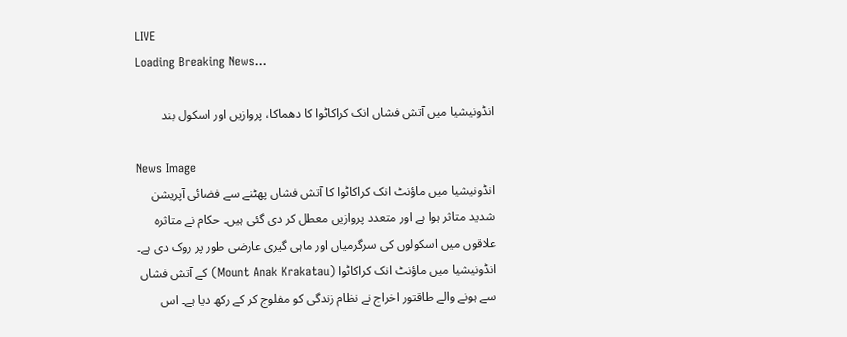LIVE
Loading Breaking News...

انڈونیشیا میں آتش فشاں انک کراکاٹوا کا دھماکا، پروازیں اور اسکول بند

News Image
انڈونیشیا میں ماؤنٹ انک کراکاٹوا کا آتش فشاں پھٹنے سے فضائی آپریشن شدید متاثر ہوا ہے اور متعدد پروازیں معطل کر دی گئی ہیں۔ حکام نے متاثرہ علاقوں میں اسکولوں کی سرگرمیاں اور ماہی گیری عارضی طور پر روک دی ہے۔
انڈونیشیا میں ماؤنٹ انک کراکاٹوا (Mount Anak Krakatau) کے آتش فشاں سے ہونے والے طاقتور اخراج نے نظام زندگی کو مفلوج کر کے رکھ دیا ہے۔ اس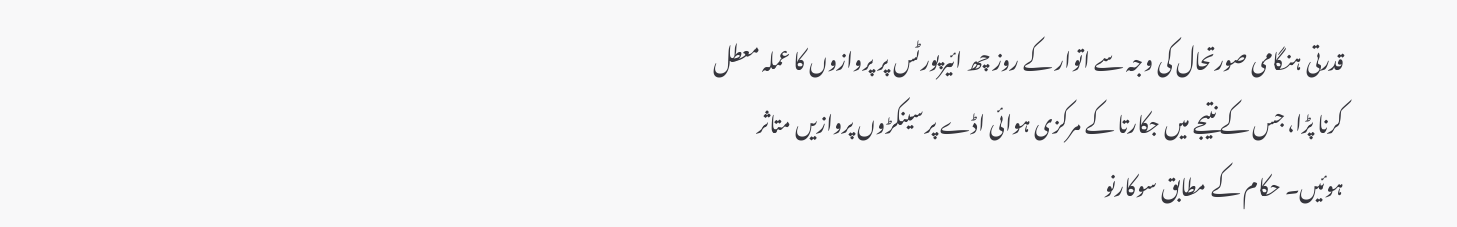قدرتی ہنگامی صورتحال کی وجہ سے اتوار کے روز چھ ائیرپورٹس پر پروازوں کا عملہ معطل کرنا پڑا، جس کے نتیجے میں جکارتا کے مرکزی ہوائی اڈے پر سینکڑوں پروازیں متاثر ہوئیں۔ حکام کے مطابق سوکارنو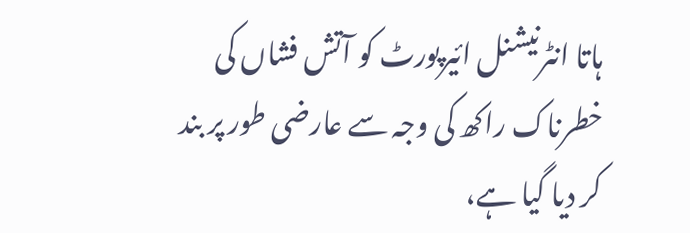ہاتا انٹرنیشنل ائیرپورٹ کو آتش فشاں کی خطرناک راکھ کی وجہ سے عارضی طور پر بند کر دیا گیا ہے،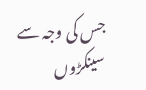جس کی وجہ سے سینکڑوں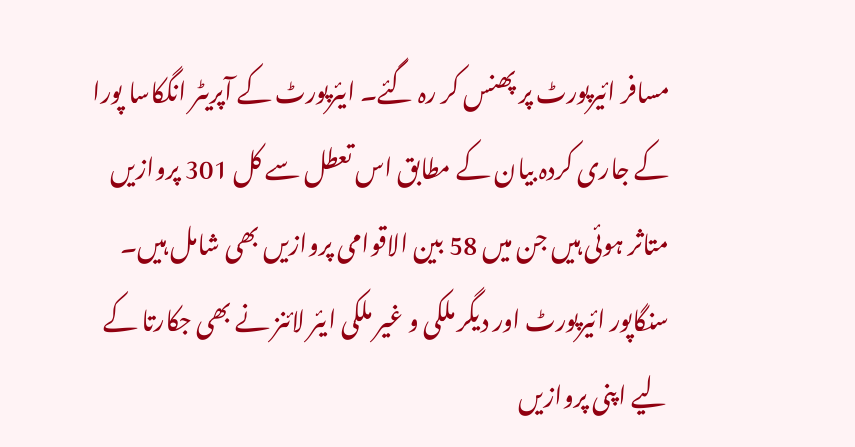مسافر ائیرپورٹ پر پھنس کر رہ گئے۔ ایئرپورٹ کے آپریٹر انگکاسا پورا کے جاری کردہ بیان کے مطابق اس تعطل سے کل 301 پروازیں متاثر ہوئی ہیں جن میں 58 بین الاقوامی پروازیں بھی شامل ہیں۔ سنگاپور ائیرپورٹ اور دیگر ملکی و غیر ملکی ایئر لائنز نے بھی جکارتا کے لیے اپنی پروازیں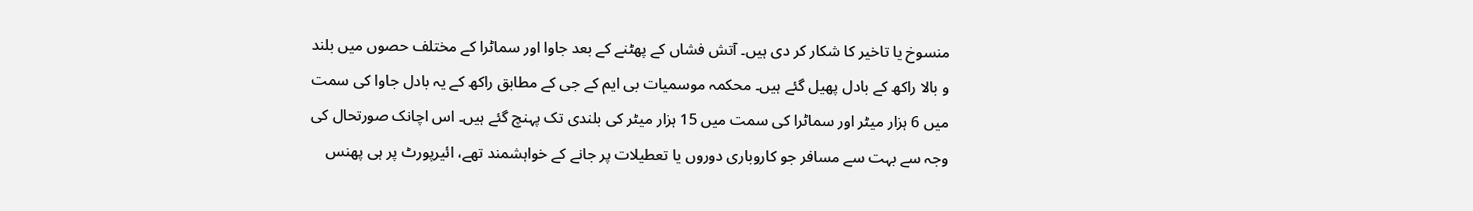منسوخ یا تاخیر کا شکار کر دی ہیں۔ آتش فشاں کے پھٹنے کے بعد جاوا اور سماٹرا کے مختلف حصوں میں بلند و بالا راکھ کے بادل پھیل گئے ہیں۔ محکمہ موسمیات بی ایم کے جی کے مطابق راکھ کے یہ بادل جاوا کی سمت میں 6 ہزار میٹر اور سماٹرا کی سمت میں 15 ہزار میٹر کی بلندی تک پہنچ گئے ہیں۔ اس اچانک صورتحال کی وجہ سے بہت سے مسافر جو کاروباری دوروں یا تعطیلات پر جانے کے خواہشمند تھے، ائیرپورٹ پر ہی پھنس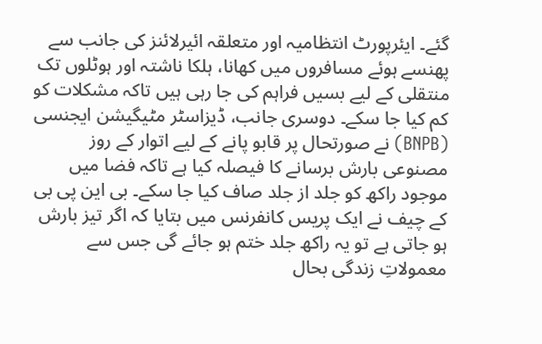گئے۔ ایئرپورٹ انتظامیہ اور متعلقہ ائیرلائنز کی جانب سے پھنسے ہوئے مسافروں میں کھانا، ہلکا ناشتہ اور ہوٹلوں تک منتقلی کے لیے بسیں فراہم کی جا رہی ہیں تاکہ مشکلات کو کم کیا جا سکے۔ دوسری جانب، ڈیزاسٹر مٹیگیشن ایجنسی (BNPB) نے صورتحال پر قابو پانے کے لیے اتوار کے روز مصنوعی بارش برسانے کا فیصلہ کیا ہے تاکہ فضا میں موجود راکھ کو جلد از جلد صاف کیا جا سکے۔ بی این پی بی کے چیف نے ایک پریس کانفرنس میں بتایا کہ اگر تیز بارش ہو جاتی ہے تو یہ راکھ جلد ختم ہو جائے گی جس سے معمولاتِ زندگی بحال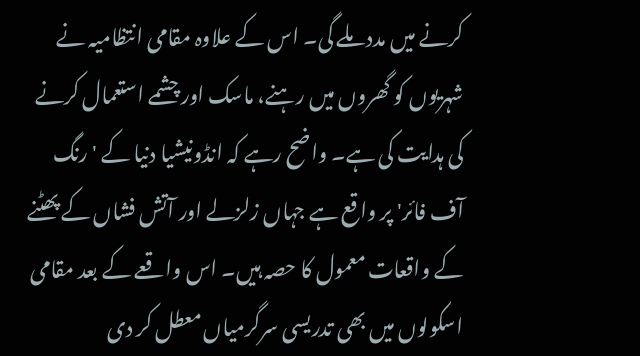کرنے میں مدد ملے گی۔ اس کے علاوہ مقامی انتظامیہ نے شہریوں کو گھروں میں رہنے، ماسک اور چشمے استعمال کرنے کی ہدایت کی ہے۔ واضح رہے کہ انڈونیشیا دنیا کے 'رنگ آف فائر' پر واقع ہے جہاں زلزلے اور آتش فشاں کے پھٹنے کے واقعات معمول کا حصہ ہیں۔ اس واقعے کے بعد مقامی اسکولوں میں بھی تدریسی سرگرمیاں معطل کر دی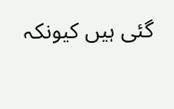گئی ہیں کیونکہ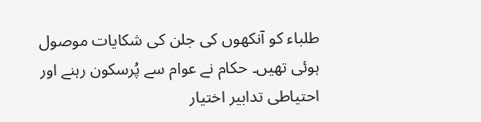طلباء کو آنکھوں کی جلن کی شکایات موصول ہوئی تھیں۔ حکام نے عوام سے پُرسکون رہنے اور احتیاطی تدابیر اختیار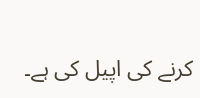کرنے کی اپیل کی ہے۔